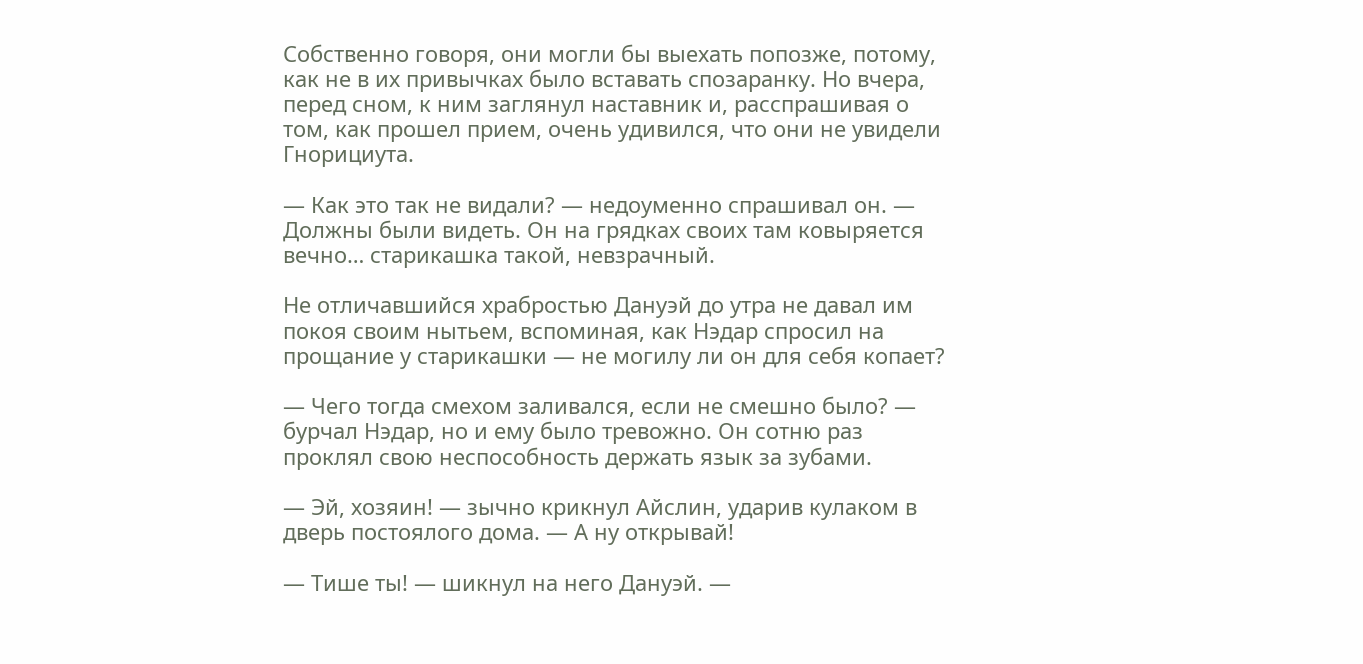Собственно говоря, они могли бы выехать попозже, потому, как не в их привычках было вставать спозаранку. Но вчера, перед сном, к ним заглянул наставник и, расспрашивая о том, как прошел прием, очень удивился, что они не увидели Гнорициута.

— Как это так не видали? — недоуменно спрашивал он. — Должны были видеть. Он на грядках своих там ковыряется вечно… старикашка такой, невзрачный.

Не отличавшийся храбростью Дануэй до утра не давал им покоя своим нытьем, вспоминая, как Нэдар спросил на прощание у старикашки — не могилу ли он для себя копает?

— Чего тогда смехом заливался, если не смешно было? — бурчал Нэдар, но и ему было тревожно. Он сотню раз проклял свою неспособность держать язык за зубами.

— Эй, хозяин! — зычно крикнул Айслин, ударив кулаком в дверь постоялого дома. — А ну открывай!

— Тише ты! — шикнул на него Дануэй. —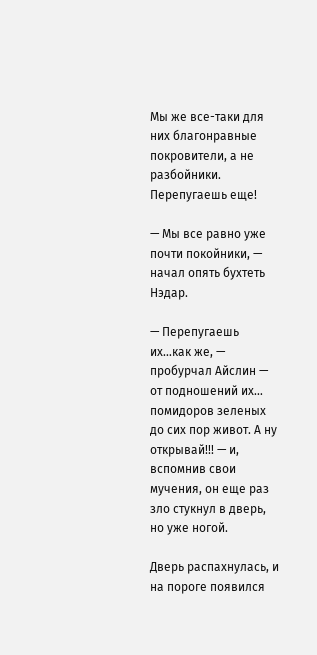Мы же все-таки для них благонравные покровители, а не разбойники. Перепугаешь еще!

— Мы все равно уже почти покойники, — начал опять бухтеть Нэдар.

— Перепугаешь их…как же, — пробурчал Айслин — от подношений их… помидоров зеленых до сих пор живот. А ну открывай!!! — и, вспомнив свои мучения, он еще раз зло стукнул в дверь, но уже ногой.

Дверь распахнулась, и на пороге появился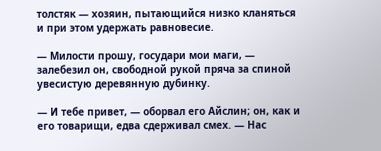толстяк — хозяин, пытающийся низко кланяться и при этом удержать равновесие.

— Милости прошу, государи мои маги, — залебезил он, свободной рукой пряча за спиной увесистую деревянную дубинку.

— И тебе привет, — оборвал его Айслин; он, как и его товарищи, едва сдерживал смех. — Нас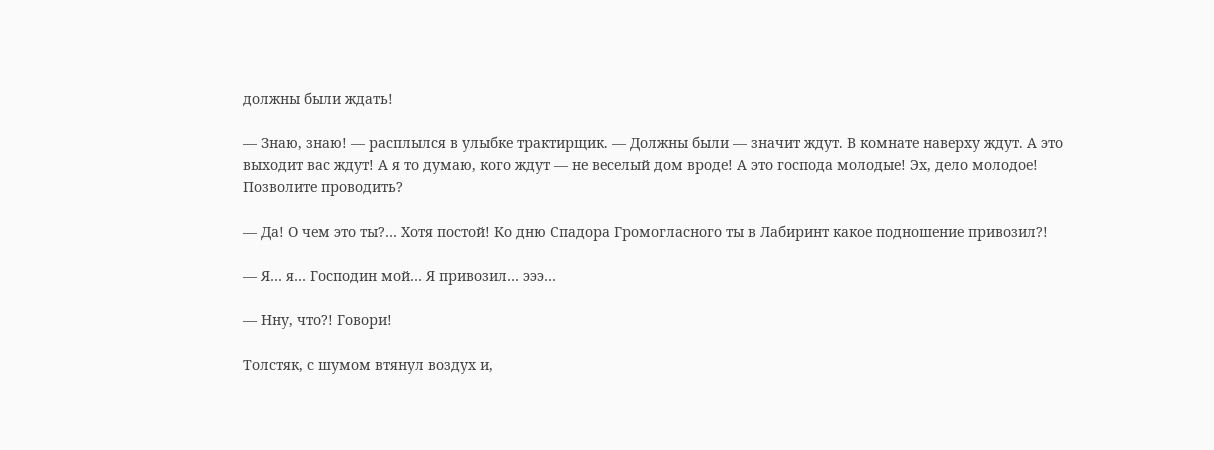должны были ждать!

— Знаю, знаю! — расплылся в улыбке трактирщик. — Должны были — значит ждут. В комнате наверху ждут. А это выходит вас ждут! А я то думаю, кого ждут — не веселый дом вроде! А это господа молодые! Эх, дело молодое! Позволите проводить?

— Да! О чем это ты?… Хотя постой! Ко дню Спадора Громогласного ты в Лабиринт какое подношение привозил?!

— Я… я… Господин мой… Я привозил… эээ…

— Нну, что?! Говори!

Толстяк, с шумом втянул воздух и,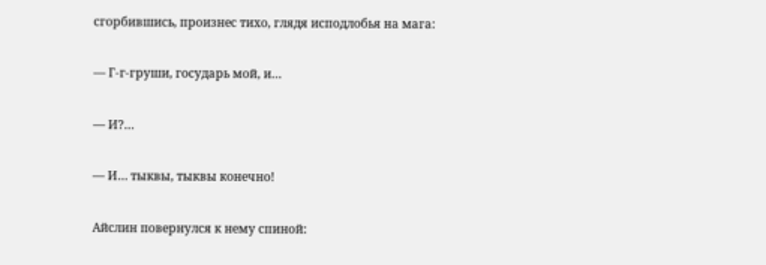сгорбившись, произнес тихо, глядя исподлобья на мага:

— Г-г-груши, государь мой, и…

— И?…

— И… тыквы, тыквы конечно!

Айслин повернулся к нему спиной: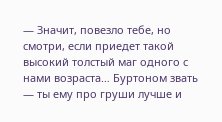— Значит, повезло тебе, но смотри, если приедет такой высокий толстый маг одного с нами возраста… Буртоном звать — ты ему про груши лучше и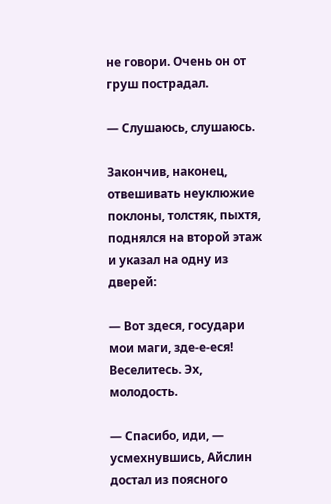не говори. Очень он от груш пострадал.

— Слушаюсь, слушаюсь.

Закончив, наконец, отвешивать неуклюжие поклоны, толстяк, пыхтя, поднялся на второй этаж и указал на одну из дверей:

— Вот здеся, государи мои маги, зде-е-еся! Веселитесь. Эх, молодость.

— Спасибо, иди, — усмехнувшись, Айслин достал из поясного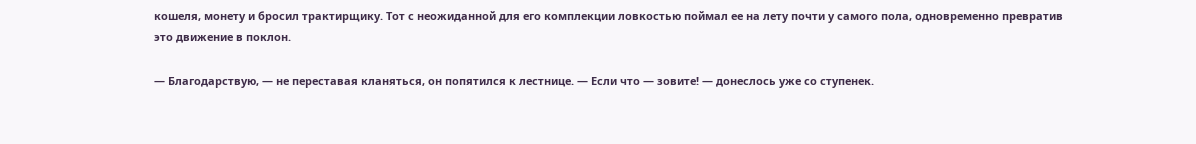кошеля, монету и бросил трактирщику. Тот с неожиданной для его комплекции ловкостью поймал ее на лету почти у самого пола, одновременно превратив это движение в поклон.

— Благодарствую, — не переставая кланяться, он попятился к лестнице. — Если что — зовите! — донеслось уже со ступенек.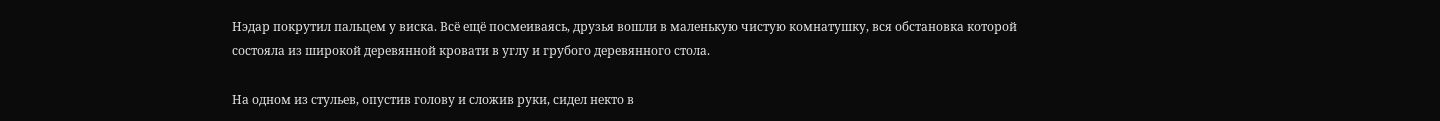Нэдар покрутил пальцем у виска. Всё ещё посмеиваясь, друзья вошли в маленькую чистую комнатушку, вся обстановка которой состояла из широкой деревянной кровати в углу и грубого деревянного стола.

На одном из стульев, опустив голову и сложив руки, сидел некто в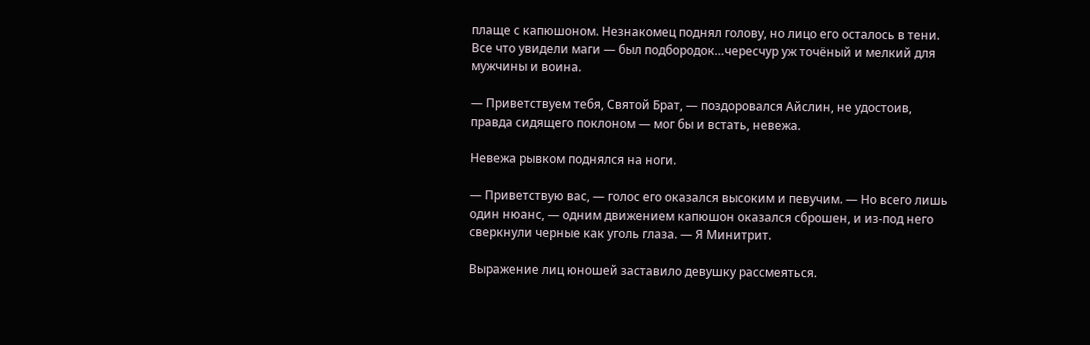плаще с капюшоном. Незнакомец поднял голову, но лицо его осталось в тени. Все что увидели маги — был подбородок…чересчур уж точёный и мелкий для мужчины и воина.

— Приветствуем тебя, Святой Брат, — поздоровался Айслин, не удостоив, правда сидящего поклоном — мог бы и встать, невежа.

Невежа рывком поднялся на ноги.

— Приветствую вас, — голос его оказался высоким и певучим. — Но всего лишь один нюанс, — одним движением капюшон оказался сброшен, и из-под него сверкнули черные как уголь глаза. — Я Минитрит.

Выражение лиц юношей заставило девушку рассмеяться.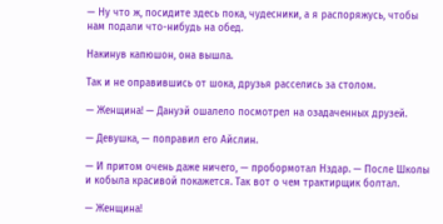— Ну что ж, посидите здесь пока, чудесники, а я распоряжусь, чтобы нам подали что-нибудь на обед.

Накинув капюшон, она вышла.

Так и не оправившись от шока, друзья расселись за столом.

— Женщина! — Дануэй ошалело посмотрел на озадаченных друзей.

— Девушка, — поправил его Айслин.

— И притом очень даже ничего, — пробормотал Нздар. — После Школы и кобыла красивой покажется. Так вот о чем трактирщик болтал.

— Женщина!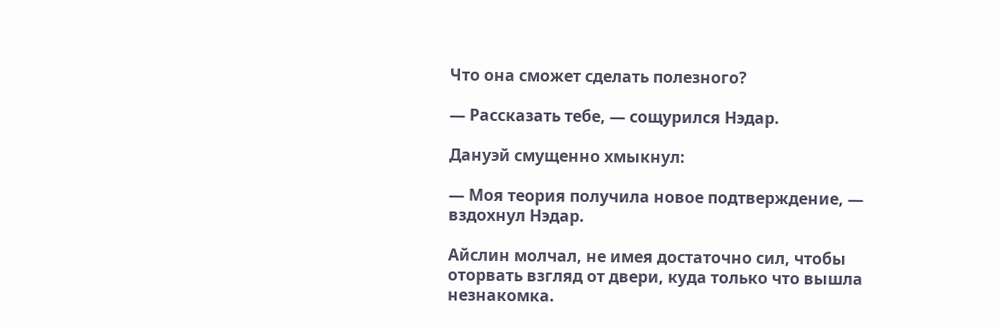Что она сможет сделать полезного?

— Рассказать тебе, — сощурился Нэдар.

Дануэй смущенно хмыкнул:

— Моя теория получила новое подтверждение, — вздохнул Нэдар.

Айслин молчал, не имея достаточно сил, чтобы оторвать взгляд от двери, куда только что вышла незнакомка.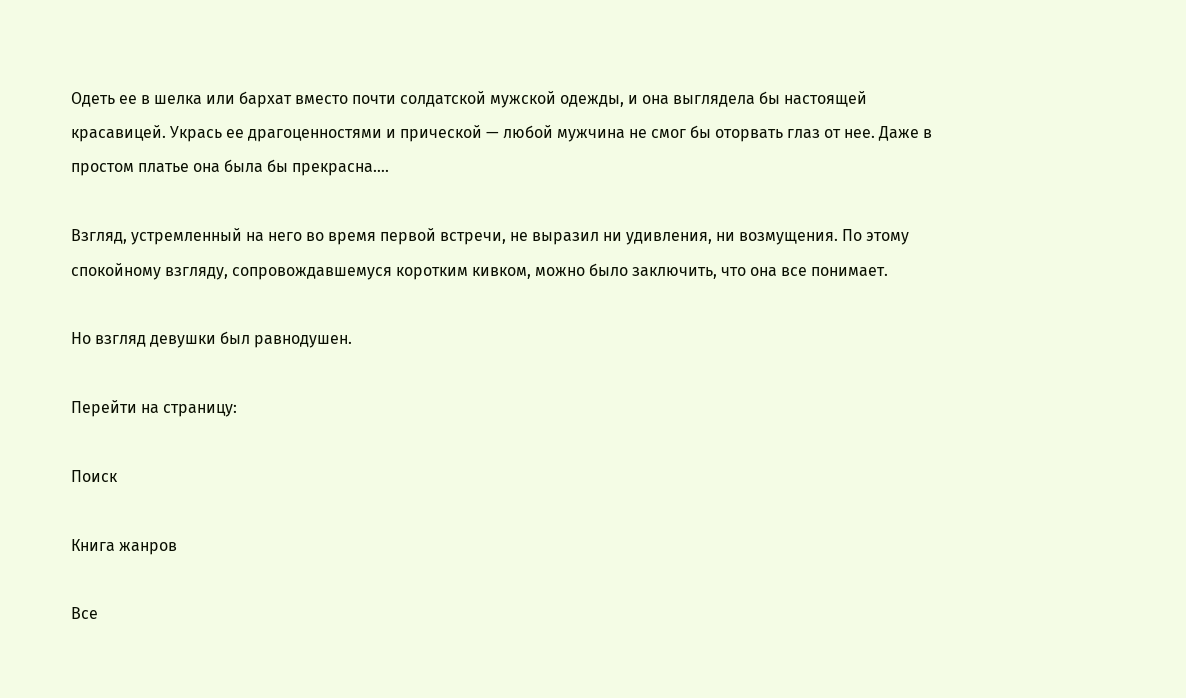Одеть ее в шелка или бархат вместо почти солдатской мужской одежды, и она выглядела бы настоящей красавицей. Укрась ее драгоценностями и прической — любой мужчина не смог бы оторвать глаз от нее. Даже в простом платье она была бы прекрасна….

Взгляд, устремленный на него во время первой встречи, не выразил ни удивления, ни возмущения. По этому спокойному взгляду, сопровождавшемуся коротким кивком, можно было заключить, что она все понимает.

Но взгляд девушки был равнодушен.

Перейти на страницу:

Поиск

Книга жанров

Все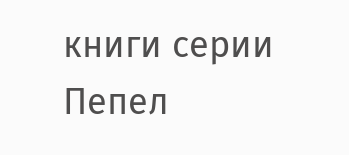книги серии Пепел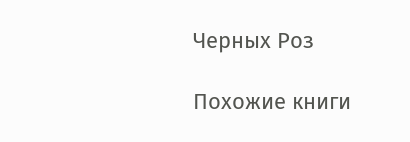Черных Роз

Похожие книги